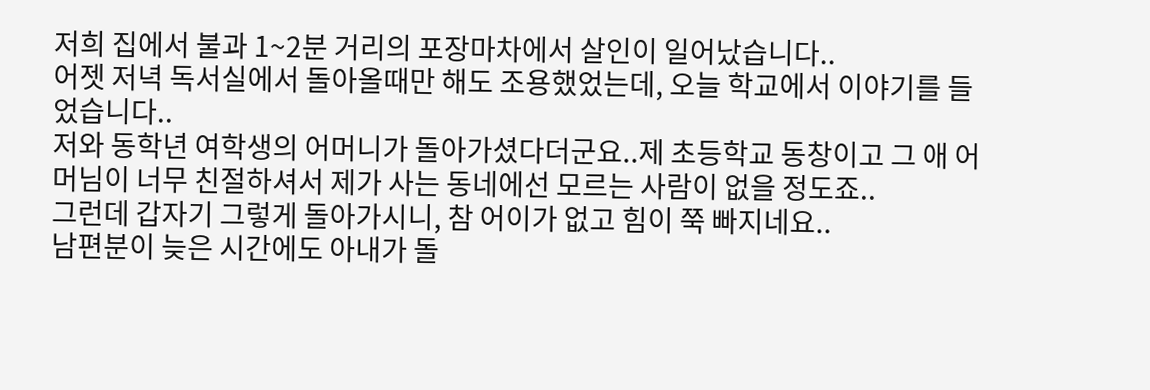저희 집에서 불과 1~2분 거리의 포장마차에서 살인이 일어났습니다..
어젯 저녁 독서실에서 돌아올때만 해도 조용했었는데, 오늘 학교에서 이야기를 들었습니다..
저와 동학년 여학생의 어머니가 돌아가셨다더군요..제 초등학교 동창이고 그 애 어머님이 너무 친절하셔서 제가 사는 동네에선 모르는 사람이 없을 정도죠..
그런데 갑자기 그렇게 돌아가시니, 참 어이가 없고 힘이 쭉 빠지네요..
남편분이 늦은 시간에도 아내가 돌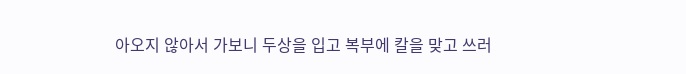아오지 않아서 가보니 두상을 입고 복부에 칼을 맞고 쓰러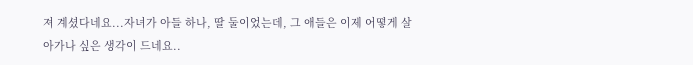져 계셨다네요...자녀가 아들 하나, 딸 둘이었는데, 그 애들은 이제 어떻게 살아가나 싶은 생각이 드네요..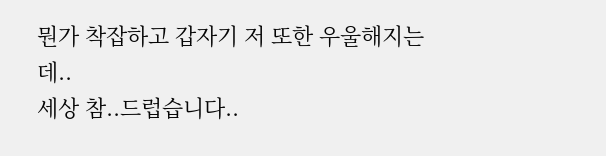뭔가 착잡하고 갑자기 저 또한 우울해지는데..
세상 참..드럽습니다..